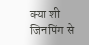क्या शी जिनपिंग से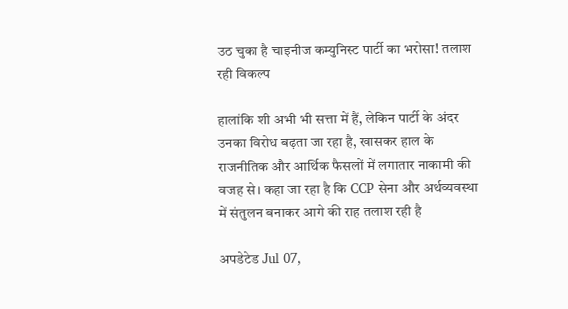उठ चुका है चाइनीज कम्युनिस्ट पार्टी का भरोसा! तलाश रही विकल्प

हालांकि शी अभी भी सत्ता में हैं, लेकिन पार्टी के अंदर उनका विरोध बढ़ता जा रहा है, खासकर हाल के राजनीतिक और आर्थिक फैसलों में लगातार नाकामी की वजह से। कहा जा रहा है कि CCP सेना और अर्थव्यवस्था में संतुलन बनाकर आगे की राह तलाश रही है

अपडेटेड Jul 07,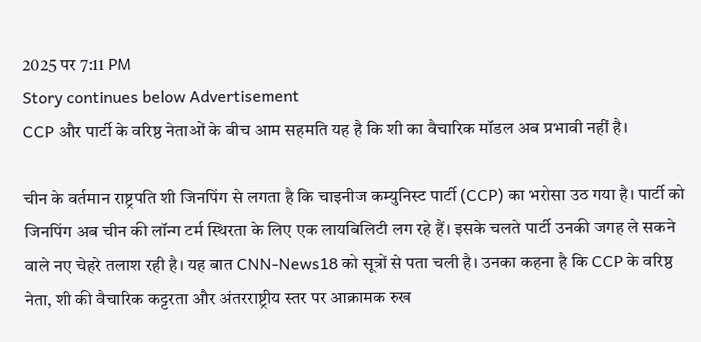2025 पर 7:11 PM
Story continues below Advertisement
CCP और पार्टी के वरिष्ठ नेताओं के बीच आम सहमति यह है कि शी का वैचारिक मॉडल अब प्रभावी नहीं है।

चीन के वर्तमान राष्ट्रपति शी जिनपिंग से लगता है कि चाइनीज कम्युनिस्ट पार्टी (CCP) का भरोसा उठ गया है। पार्टी को जिनपिंग अब चीन की लॉन्ग टर्म स्थिरता के लिए एक लायबिलिटी लग रहे हैं। इसके चलते पार्टी उनकी जगह ले सकने वाले नए चेहरे तलाश रही है। यह बात CNN-News18 को सूत्रों से पता चली है। उनका कहना है कि CCP के वरिष्ठ नेता, शी की वैचारिक कट्टरता और अंतरराष्ट्रीय स्तर पर आक्रामक रुख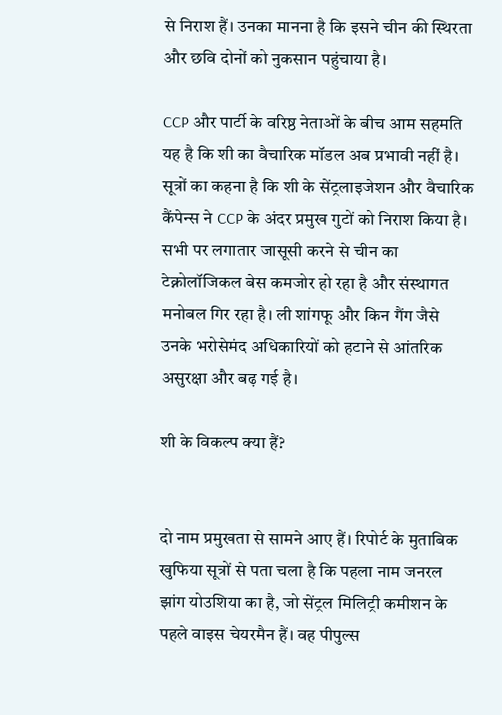से निराश हैं। उनका मानना है कि इसने चीन की स्थिरता और छवि दोनों को नुकसान पहुंचाया है।

CCP और पार्टी के वरिष्ठ नेताओं के बीच आम सहमति यह है कि शी का वैचारिक मॉडल अब प्रभावी नहीं है। सूत्रों का कहना है कि शी के सेंट्रलाइजेशन और वैचारिक कैंपेन्स ने CCP के अंदर प्रमुख गुटों को निराश किया है। सभी पर लगातार जासूसी करने से चीन का टेक्नोलॉजिकल बेस कमजोर हो रहा है और संस्थागत मनोबल गिर रहा है। ली शांगफू और किन गैंग जैसे उनके भरोसेमंद अधिकारियों को हटाने से आंतरिक असुरक्षा और बढ़ गई है।

शी के विकल्प क्या हैं?


दो नाम प्रमुखता से सामने आए हैं। रिपोर्ट के मुताबिक खुफिया सूत्रों से पता चला है कि पहला नाम जनरल झांग योउशिया का है, जो सेंट्रल मिलिट्री कमीशन के पहले वाइस चेयरमैन हैं। वह पीपुल्स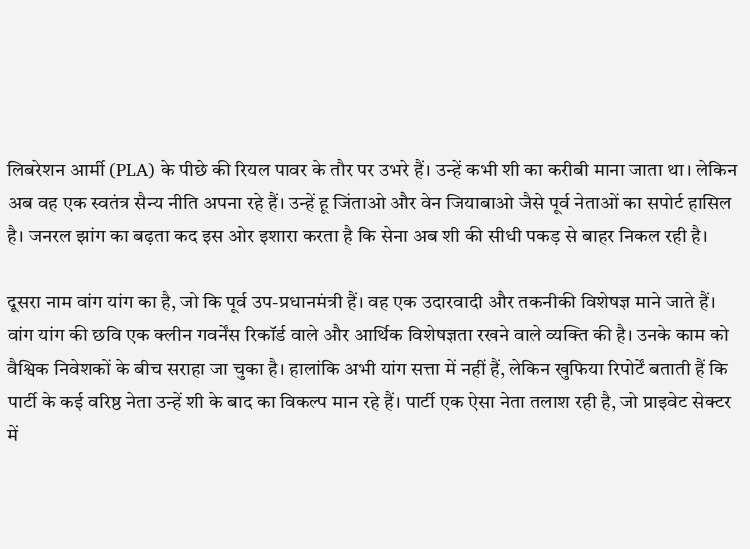लिबरेशन आर्मी (PLA) के पीछे की रियल पावर के तौर पर उभरे हैं। उन्हें कभी शी का करीबी माना जाता था। लेकिन अब वह एक स्वतंत्र सैन्य नीति अपना रहे हैं। उन्हें हू जिंताओ और वेन जियाबाओ जैसे पूर्व नेताओं का सपोर्ट हासिल है। जनरल झांग का बढ़ता कद इस ओर इशारा करता है कि सेना अब शी की सीधी पकड़ से बाहर निकल रही है।

दूसरा नाम वांग यांग का है, जो कि पूर्व उप-प्रधानमंत्री हैं। वह एक उदारवादी और तकनीकी विशेषज्ञ माने जाते हैं। वांग यांग की छवि एक क्लीन गवर्नेंस रिकॉर्ड वाले और आर्थिक विशेषज्ञता रखने वाले व्यक्ति की है। उनके काम को वैश्विक निवेशकों के बीच सराहा जा चुका है। हालांकि अभी यांग सत्ता में नहीं हैं, लेकिन खुफिया रिपोर्टें बताती हैं कि पार्टी के कई वरिष्ठ नेता उन्हें शी के बाद का विकल्प मान रहे हैं। पार्टी एक ऐसा नेता तलाश रही है, जो प्राइवेट सेक्टर में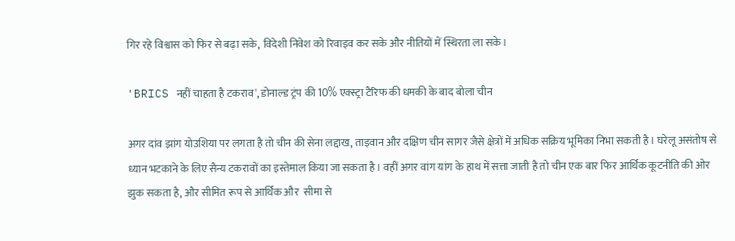गिर रहे विश्वास को फिर से बढ़ा सके, विदेशी निवेश को रिवाइव कर सके और नीतियों में स्थिरता ला सके।

'BRICS नहीं चाहता है टकराव', डोनाल्ड ट्रंप की 10% एक्स्ट्रा टैरिफ की धमकी के बाद बोला चीन

अगर दांव झांग योउशिया पर लगता है तो चीन की सेना लद्दाख, ताइवान और दक्षिण चीन सागर जैसे क्षेत्रों में अधिक सक्रिय भूमिका निभा सकती है। घरेलू असंतोष से ध्यान भटकाने के लिए सैन्य टकरावों का इस्तेमाल किया जा सकता है। वहीं अगर वांग यांग के हाथ में सत्ता जाती है तो चीन एक बार फिर आर्थिक कूटनीति की ओर झुक सकता है, और सीमित रूप से आर्थिक और  सीमा से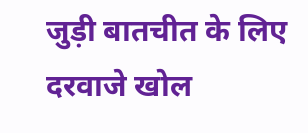जुड़ी बातचीत के लिए दरवाजे खोल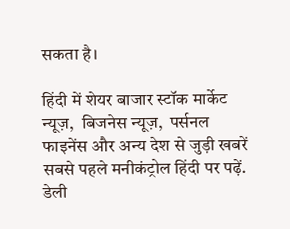सकता है।

हिंदी में शेयर बाजार स्टॉक मार्केट न्यूज़,  बिजनेस न्यूज़,  पर्सनल फाइनेंस और अन्य देश से जुड़ी खबरें सबसे पहले मनीकंट्रोल हिंदी पर पढ़ें. डेली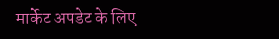मार्केट अपडेट के लिए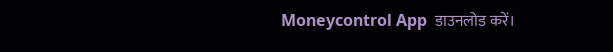Moneycontrol App  डाउनलोड करें।